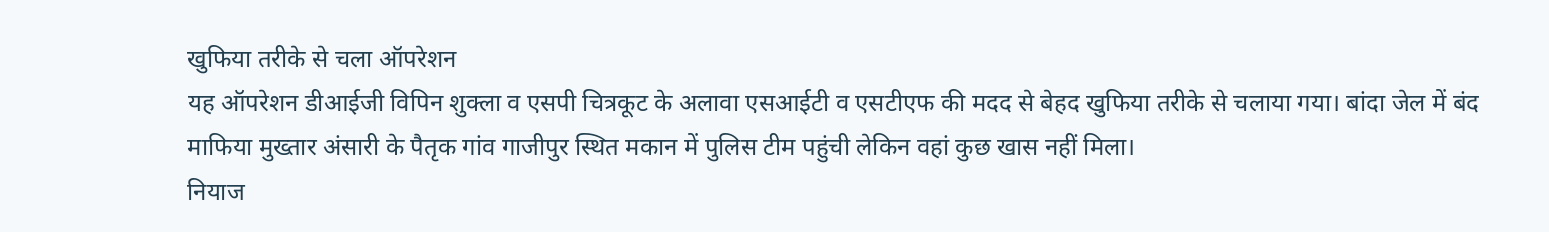खुफिया तरीके से चला ऑपरेशन
यह ऑपरेशन डीआईजी विपिन शुक्ला व एसपी चित्रकूट के अलावा एसआईटी व एसटीएफ की मदद से बेहद खुफिया तरीके से चलाया गया। बांदा जेल में बंद माफिया मुख्तार अंसारी के पैतृक गांव गाजीपुर स्थित मकान में पुलिस टीम पहुंची लेकिन वहां कुछ खास नहीं मिला।
नियाज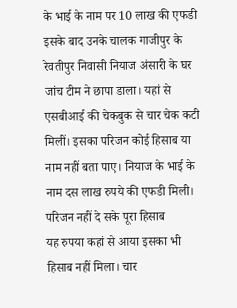के भाई के नाम पर 10 लाख की एफडी
इसके बाद उनके चालक गाजीपुर के रेवतीपुर निवासी नियाज अंसारी के घर जांच टीम ने छापा डाला। यहां से एसबीआई की चेकबुक से चार चेक कटी मिलीं। इसका परिजन कोई हिसाब या नाम नहीं बता पाए। नियाज के भाई के नाम दस लाख रुपये की एफडी मिली।
परिजन नहीं दे सके पूरा हिसाब
यह रुपया कहां से आया इसका भी हिसाब नहीं मिला। चार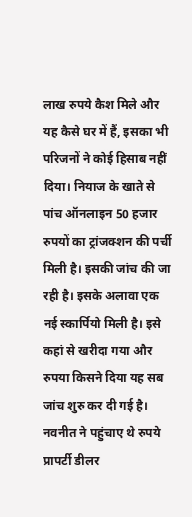लाख रुपये कैश मिले और यह कैसे घर में हैं, इसका भी परिजनों ने कोई हिसाब नहीं दिया। नियाज के खाते से पांच ऑनलाइन 50 हजार रुपयों का ट्रांजक्शन की पर्ची मिली है। इसकी जांच की जा रही है। इसके अलावा एक नई स्कार्पियो मिली है। इसे कहां से खरीदा गया और रुपया किसने दिया यह सब जांच शुरु कर दी गई है।
नवनीत ने पहुंचाए थे रुपये
प्रापर्टी डीलर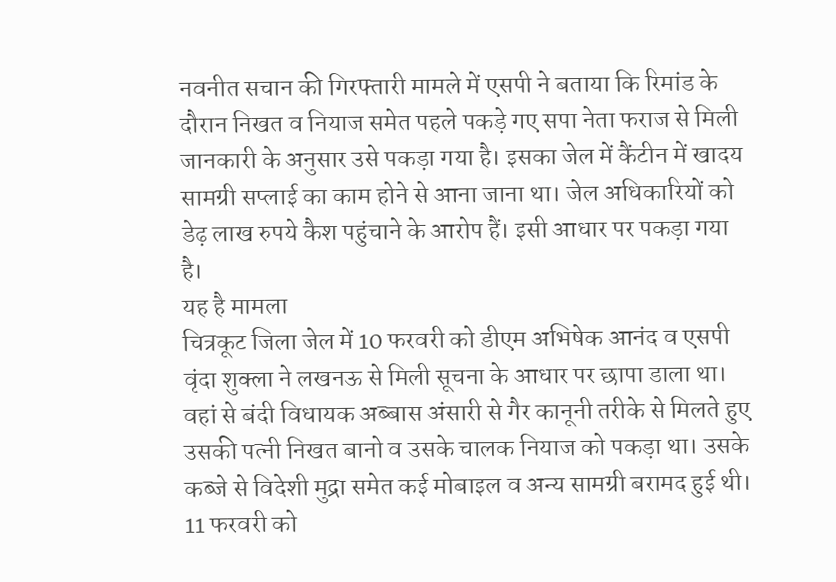नवनीत सचान की गिरफ्तारी मामले में एसपी ने बताया कि रिमांड के दौरान निखत व नियाज समेत पहले पकड़े गए सपा नेता फराज से मिली जानकारी के अनुसार उसे पकड़ा गया है। इसका जेल में कैंटीन में खादय सामग्री सप्लाई का काम होने से आना जाना था। जेल अधिकारियों को डेढ़ लाख रुपये कैश पहुंचाने के आरोप हैं। इसी आधार पर पकड़ा गया है।
यह है मामला
चित्रकूट जिला जेल में 10 फरवरी को डीएम अभिषेक आनंद व एसपी वृंदा शुक्ला ने लखनऊ से मिली सूचना के आधार पर छापा डाला था। वहां से बंदी विधायक अब्बास अंसारी से गैर कानूनी तरीके से मिलते हुए उसकी पत्नी निखत बानो व उसके चालक नियाज को पकड़ा था। उसके कब्जे से विदेशी मुद्रा समेत कई मोबाइल व अन्य सामग्री बरामद हुई थी।
11 फरवरी को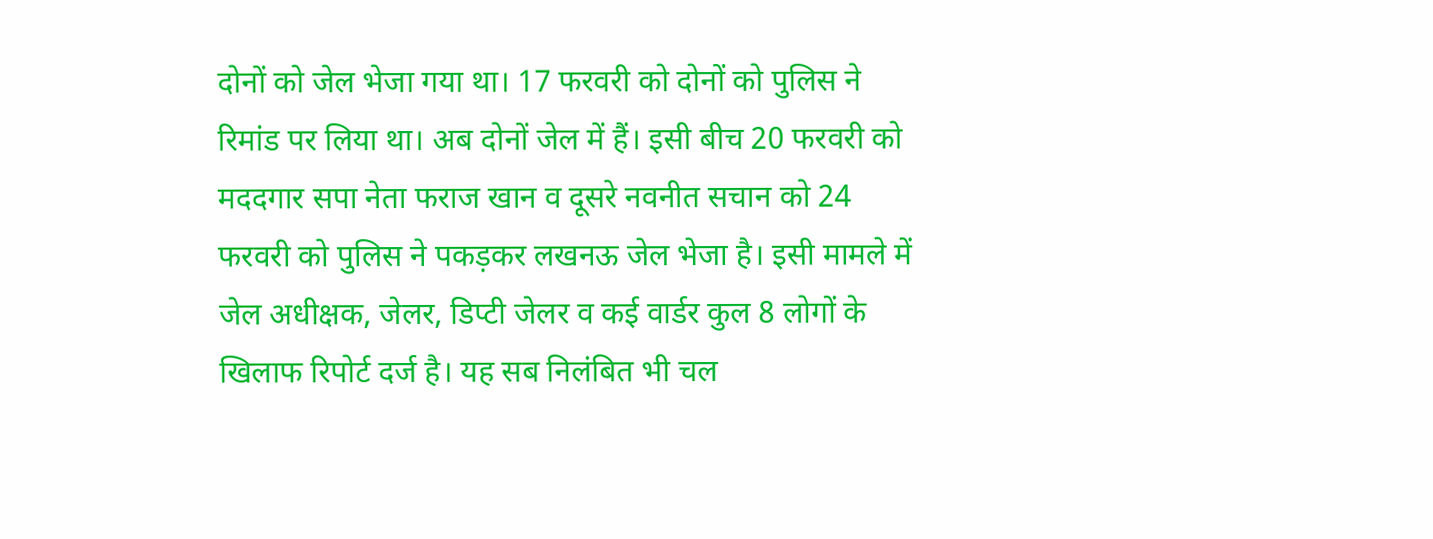दोनों को जेल भेजा गया था। 17 फरवरी को दोनों को पुलिस ने रिमांड पर लिया था। अब दोनों जेल में हैं। इसी बीच 20 फरवरी को मददगार सपा नेता फराज खान व दूसरे नवनीत सचान को 24 फरवरी को पुलिस ने पकड़कर लखनऊ जेल भेजा है। इसी मामले में जेल अधीक्षक, जेलर, डिप्टी जेलर व कई वार्डर कुल 8 लोगों के खिलाफ रिपोर्ट दर्ज है। यह सब निलंबित भी चल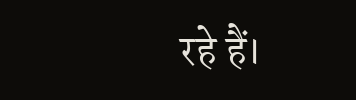रहे हैं।